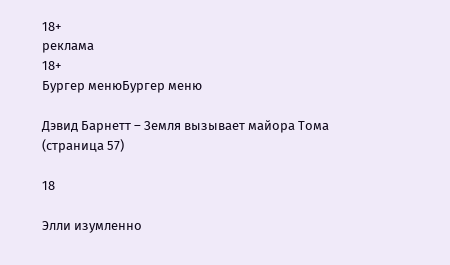18+
реклама
18+
Бургер менюБургер меню

Дэвид Барнетт – Земля вызывает майора Тома (страница 57)

18

Элли изумленно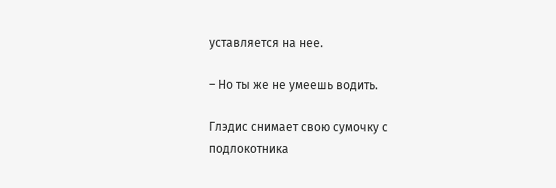уставляется на нее.

– Но ты же не умеешь водить.

Глэдис снимает свою сумочку с подлокотника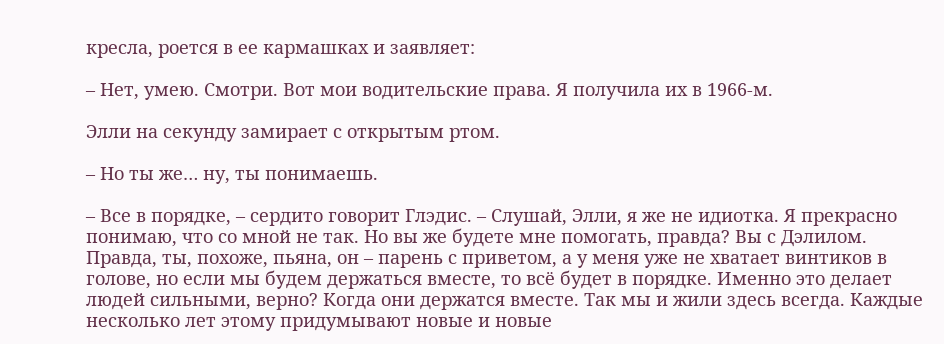кресла, роется в ее кармашках и заявляет:

– Нет, умею. Смотри. Вот мои водительские права. Я получила их в 1966-м.

Элли на секунду замирает с открытым ртом.

– Но ты же… ну, ты понимаешь.

– Все в порядке, – сердито говорит Глэдис. – Слушай, Элли, я же не идиотка. Я прекрасно понимаю, что со мной не так. Но вы же будете мне помогать, правда? Вы с Дэлилом. Правда, ты, похоже, пьяна, он – парень с приветом, а у меня уже не хватает винтиков в голове, но если мы будем держаться вместе, то всё будет в порядке. Именно это делает людей сильными, верно? Когда они держатся вместе. Так мы и жили здесь всегда. Каждые несколько лет этому придумывают новые и новые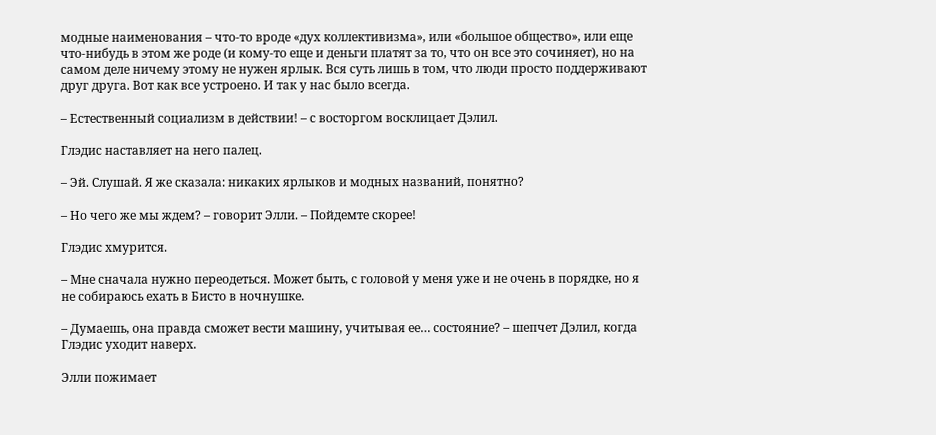модные наименования – что-то вроде «дух коллективизма», или «большое общество», или еще что-нибудь в этом же роде (и кому-то еще и деньги платят за то, что он все это сочиняет), но на самом деле ничему этому не нужен ярлык. Вся суть лишь в том, что люди просто поддерживают друг друга. Вот как все устроено. И так у нас было всегда.

– Естественный социализм в действии! – с восторгом восклицает Дэлил.

Глэдис наставляет на него палец.

– Эй. Слушай. Я же сказала: никаких ярлыков и модных названий, понятно?

– Но чего же мы ждем? – говорит Элли. – Пойдемте скорее!

Глэдис хмурится.

– Мне сначала нужно переодеться. Может быть, с головой у меня уже и не очень в порядке, но я не собираюсь ехать в Бисто в ночнушке.

– Думаешь, она правда сможет вести машину, учитывая ее… состояние? – шепчет Дэлил, когда Глэдис уходит наверх.

Элли пожимает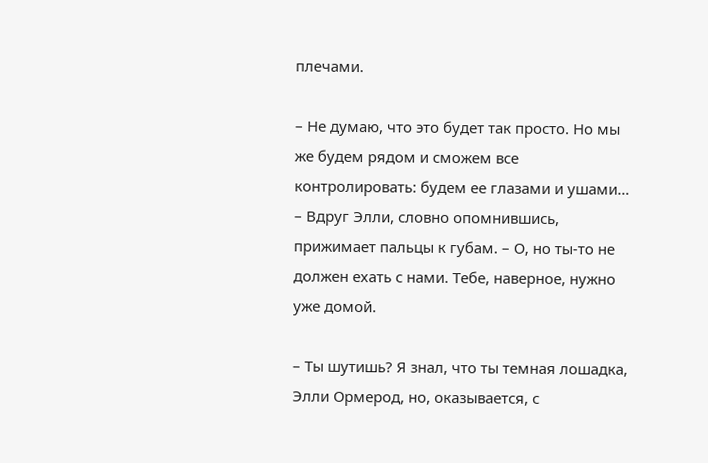плечами.

– Не думаю, что это будет так просто. Но мы же будем рядом и сможем все контролировать: будем ее глазами и ушами… – Вдруг Элли, словно опомнившись, прижимает пальцы к губам. – О, но ты-то не должен ехать с нами. Тебе, наверное, нужно уже домой.

– Ты шутишь? Я знал, что ты темная лошадка, Элли Ормерод, но, оказывается, с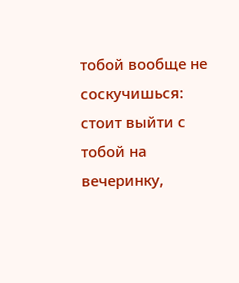тобой вообще не соскучишься: стоит выйти с тобой на вечеринку,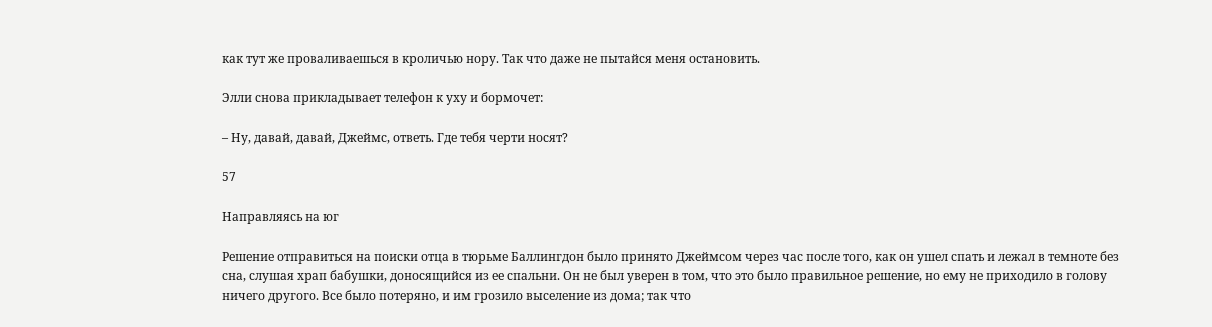как тут же проваливаешься в кроличью нору. Так что даже не пытайся меня остановить.

Элли снова прикладывает телефон к уху и бормочет:

– Ну, давай, давай, Джеймс, ответь. Где тебя черти носят?

57

Направляясь на юг

Решение отправиться на поиски отца в тюрьме Баллингдон было принято Джеймсом через час после того, как он ушел спать и лежал в темноте без сна, слушая храп бабушки, доносящийся из ее спальни. Он не был уверен в том, что это было правильное решение, но ему не приходило в голову ничего другого. Все было потеряно, и им грозило выселение из дома; так что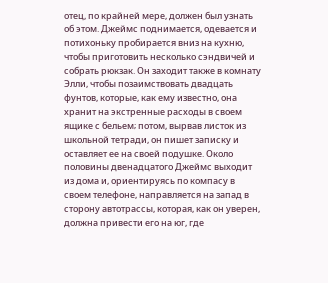отец, по крайней мере, должен был узнать об этом. Джеймс поднимается, одевается и потихоньку пробирается вниз на кухню, чтобы приготовить несколько сэндвичей и собрать рюкзак. Он заходит также в комнату Элли, чтобы позаимствовать двадцать фунтов, которые, как ему известно, она хранит на экстренные расходы в своем ящике с бельем; потом, вырвав листок из школьной тетради, он пишет записку и оставляет ее на своей подушке. Около половины двенадцатого Джеймс выходит из дома и, ориентируясь по компасу в своем телефоне, направляется на запад в сторону автотрассы, которая, как он уверен, должна привести его на юг, где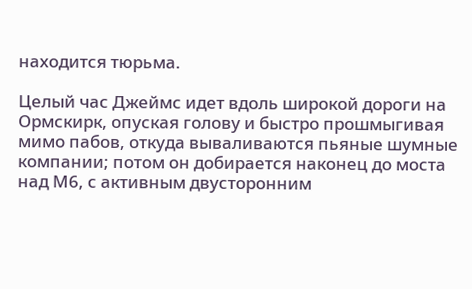находится тюрьма.

Целый час Джеймс идет вдоль широкой дороги на Ормскирк, опуская голову и быстро прошмыгивая мимо пабов, откуда вываливаются пьяные шумные компании; потом он добирается наконец до моста над М6, с активным двусторонним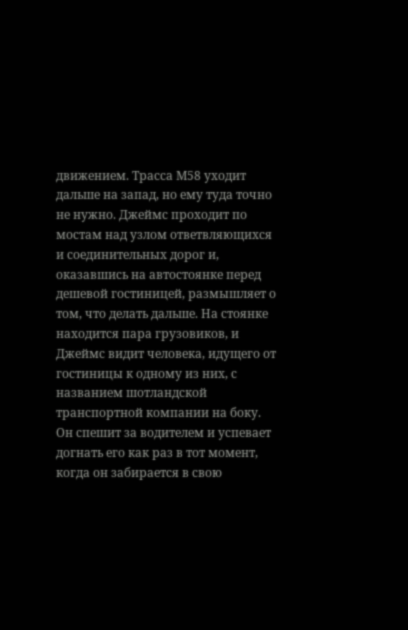движением. Трасса М58 уходит дальше на запад, но ему туда точно не нужно. Джеймс проходит по мостам над узлом ответвляющихся и соединительных дорог и, оказавшись на автостоянке перед дешевой гостиницей, размышляет о том, что делать дальше. На стоянке находится пара грузовиков, и Джеймс видит человека, идущего от гостиницы к одному из них, с названием шотландской транспортной компании на боку. Он спешит за водителем и успевает догнать его как раз в тот момент, когда он забирается в свою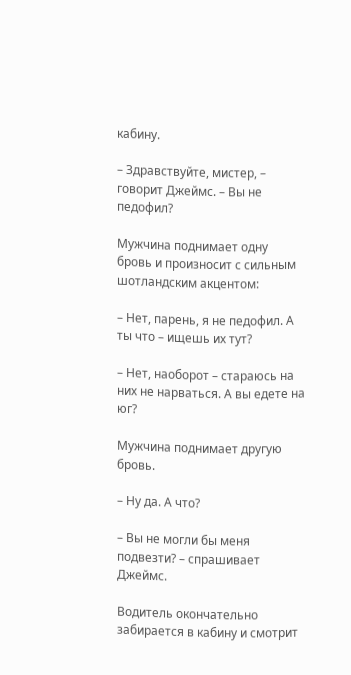кабину.

– Здравствуйте, мистер, – говорит Джеймс. – Вы не педофил?

Мужчина поднимает одну бровь и произносит с сильным шотландским акцентом:

– Нет, парень, я не педофил. А ты что – ищешь их тут?

– Нет, наоборот – стараюсь на них не нарваться. А вы едете на юг?

Мужчина поднимает другую бровь.

– Ну да. А что?

– Вы не могли бы меня подвезти? – спрашивает Джеймс.

Водитель окончательно забирается в кабину и смотрит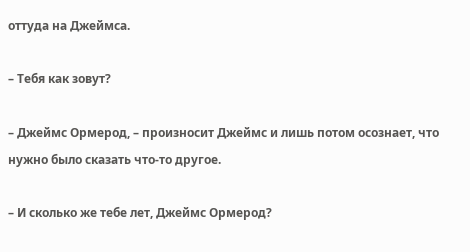оттуда на Джеймса.

– Тебя как зовут?

– Джеймс Ормерод, – произносит Джеймс и лишь потом осознает, что нужно было сказать что-то другое.

– И сколько же тебе лет, Джеймс Ормерод?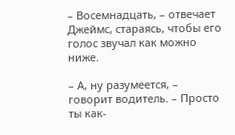– Восемнадцать, – отвечает Джеймс, стараясь, чтобы его голос звучал как можно ниже.

– А, ну разумеется, – говорит водитель. – Просто ты как-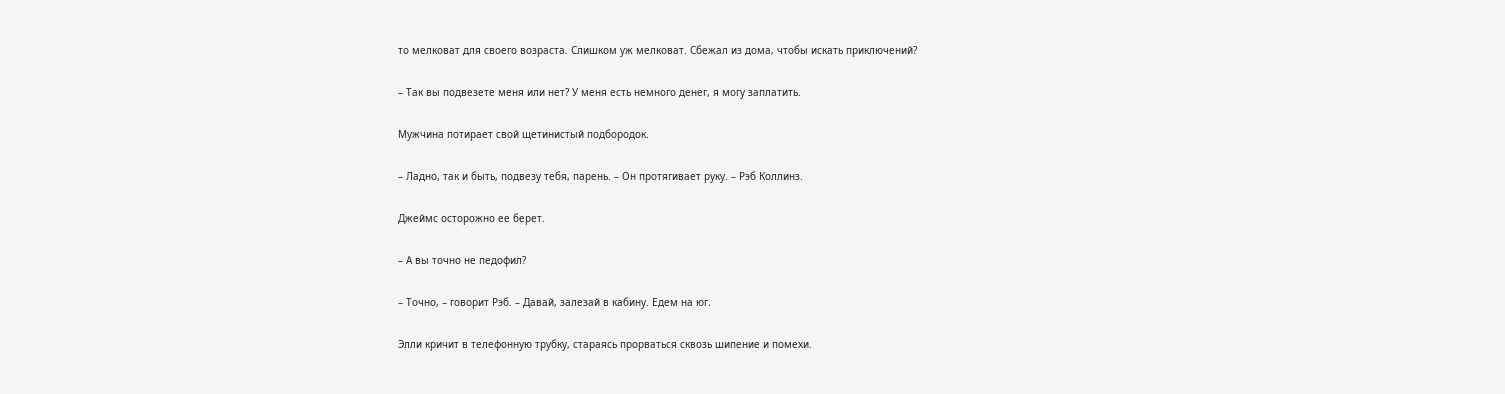то мелковат для своего возраста. Слишком уж мелковат. Сбежал из дома, чтобы искать приключений?

– Так вы подвезете меня или нет? У меня есть немного денег, я могу заплатить.

Мужчина потирает свой щетинистый подбородок.

– Ладно, так и быть, подвезу тебя, парень. – Он протягивает руку. – Рэб Коллинз.

Джеймс осторожно ее берет.

– А вы точно не педофил?

– Точно, – говорит Рэб. – Давай, залезай в кабину. Едем на юг.

Элли кричит в телефонную трубку, стараясь прорваться сквозь шипение и помехи.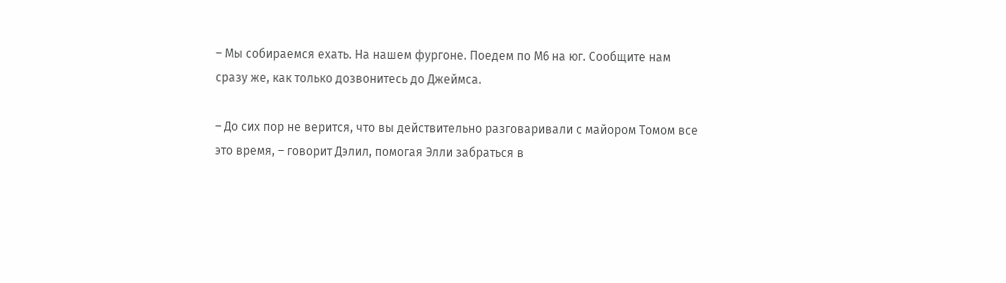– Мы собираемся ехать. На нашем фургоне. Поедем по М6 на юг. Сообщите нам сразу же, как только дозвонитесь до Джеймса.

– До сих пор не верится, что вы действительно разговаривали с майором Томом все это время, – говорит Дэлил, помогая Элли забраться в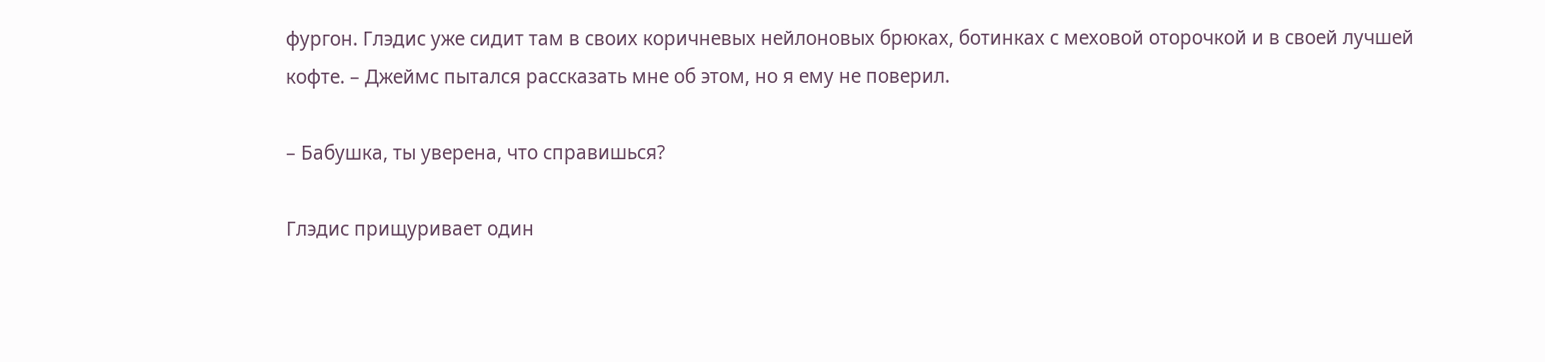фургон. Глэдис уже сидит там в своих коричневых нейлоновых брюках, ботинках с меховой оторочкой и в своей лучшей кофте. – Джеймс пытался рассказать мне об этом, но я ему не поверил.

– Бабушка, ты уверена, что справишься?

Глэдис прищуривает один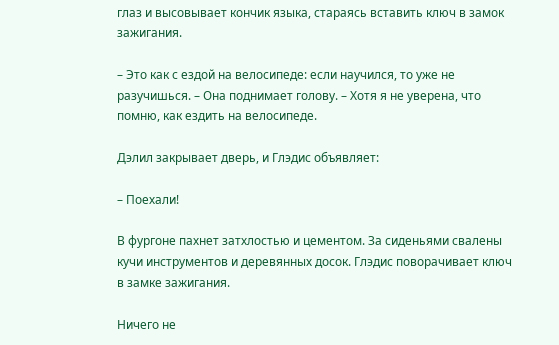глаз и высовывает кончик языка, стараясь вставить ключ в замок зажигания.

– Это как с ездой на велосипеде: если научился, то уже не разучишься. – Она поднимает голову. – Хотя я не уверена, что помню, как ездить на велосипеде.

Дэлил закрывает дверь, и Глэдис объявляет:

– Поехали!

В фургоне пахнет затхлостью и цементом. За сиденьями свалены кучи инструментов и деревянных досок. Глэдис поворачивает ключ в замке зажигания.

Ничего не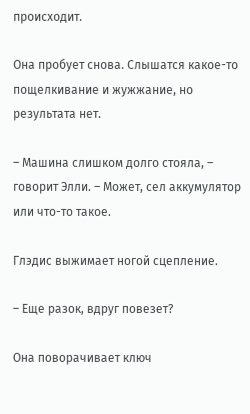происходит.

Она пробует снова. Слышатся какое-то пощелкивание и жужжание, но результата нет.

– Машина слишком долго стояла, – говорит Элли. – Может, сел аккумулятор или что-то такое.

Глэдис выжимает ногой сцепление.

– Еще разок, вдруг повезет?

Она поворачивает ключ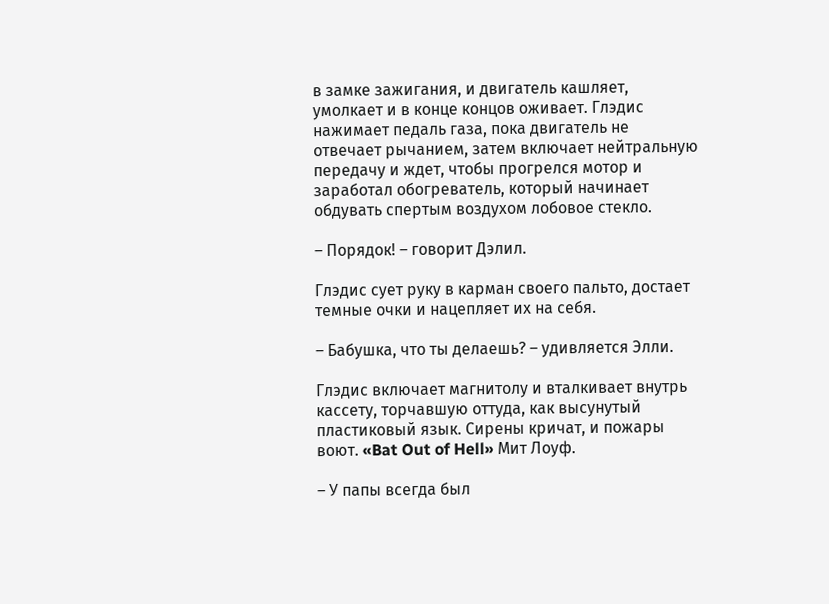в замке зажигания, и двигатель кашляет, умолкает и в конце концов оживает. Глэдис нажимает педаль газа, пока двигатель не отвечает рычанием, затем включает нейтральную передачу и ждет, чтобы прогрелся мотор и заработал обогреватель, который начинает обдувать спертым воздухом лобовое стекло.

– Порядок! – говорит Дэлил.

Глэдис сует руку в карман своего пальто, достает темные очки и нацепляет их на себя.

– Бабушка, что ты делаешь? – удивляется Элли.

Глэдис включает магнитолу и вталкивает внутрь кассету, торчавшую оттуда, как высунутый пластиковый язык. Сирены кричат, и пожары воют. «Bat Out of Hell» Мит Лоуф.

– У папы всегда был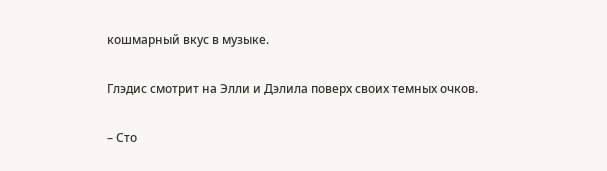кошмарный вкус в музыке.

Глэдис смотрит на Элли и Дэлила поверх своих темных очков.

– Сто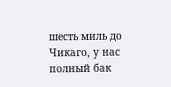шесть миль до Чикаго, у нас полный бак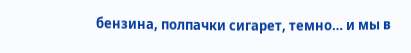бензина, полпачки сигарет, темно… и мы в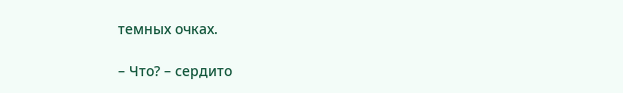темных очках.

– Что? – сердито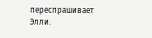переспрашивает Элли.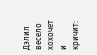Дэлил весело хохочет и кричит: